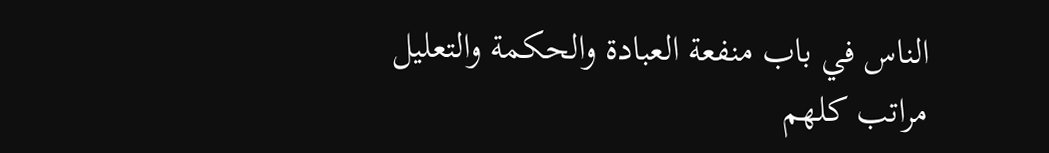الناس في باب منفعة العبادة والحكمة والتعليل مراتب كلهم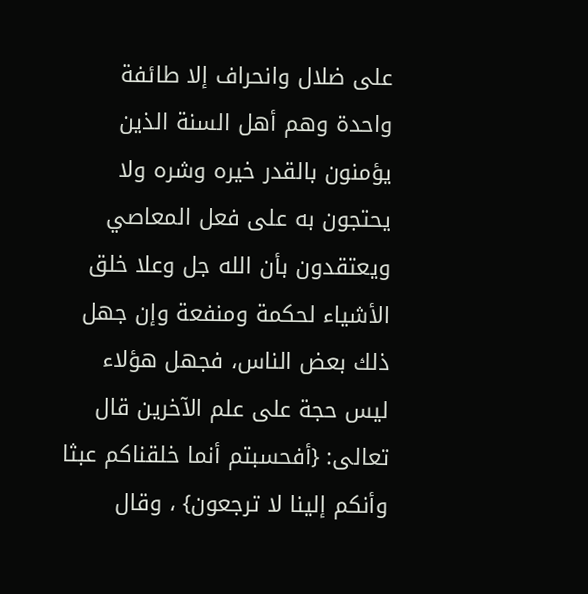على ضلال وانحراف إلا طائفة واحدة وهم أهل السنة الذين يؤمنون بالقدر خيره وشره ولا يحتجون به على فعل المعاصي ويعتقدون بأن الله جل وعلا خلق الأشياء لحكمة ومنفعة وإن جهل ذلك بعض الناس، فجهل هؤلاء ليس حجة على علم الآخرين قال تعالى: {أفحسبتم أنما خلقناكم عبثا وأنكم إلينا لا ترجعون} ، وقال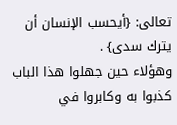تعالى: {أيحسب الإنسان أن يترك سدى} .
وهؤلاء حين جهلوا هذا الباب كذبوا به وكابروا في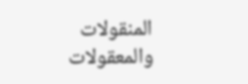المنقولات والمعقولات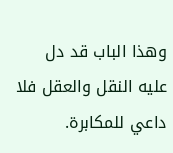وهذا الباب قد دل عليه النقل والعقل فلا داعي للمكابرة.